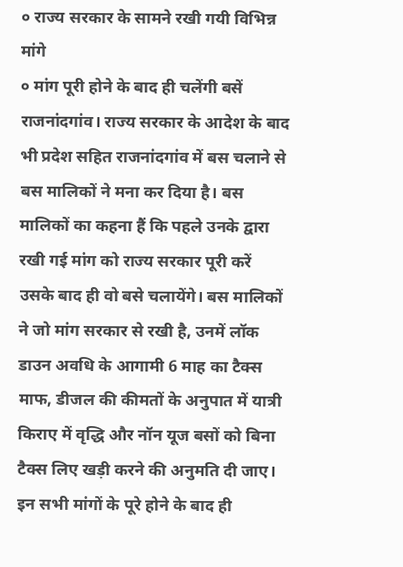० राज्य सरकार के सामने रखी गयी विभिन्न मांगे
० मांग पूरी होने के बाद ही चलेंगी बसें
राजनांदगांव। राज्य सरकार के आदेश के बाद भी प्रदेश सहित राजनांदगांव में बस चलाने से बस मालिकों ने मना कर दिया है। बस मालिकों का कहना हैं कि पहले उनके द्वारा रखी गई मांग को राज्य सरकार पूरी करें उसके बाद ही वो बसे चलायेंगे। बस मालिकों ने जो मांग सरकार से रखी है, उनमें लॉक डाउन अवधि के आगामी 6 माह का टैक्स माफ, डीजल की कीमतों के अनुपात में यात्री किराए में वृद्धि और नॉन यूज बसों को बिना टैक्स लिए खड़ी करने की अनुमति दी जाए। इन सभी मांगों के पूरे होने के बाद ही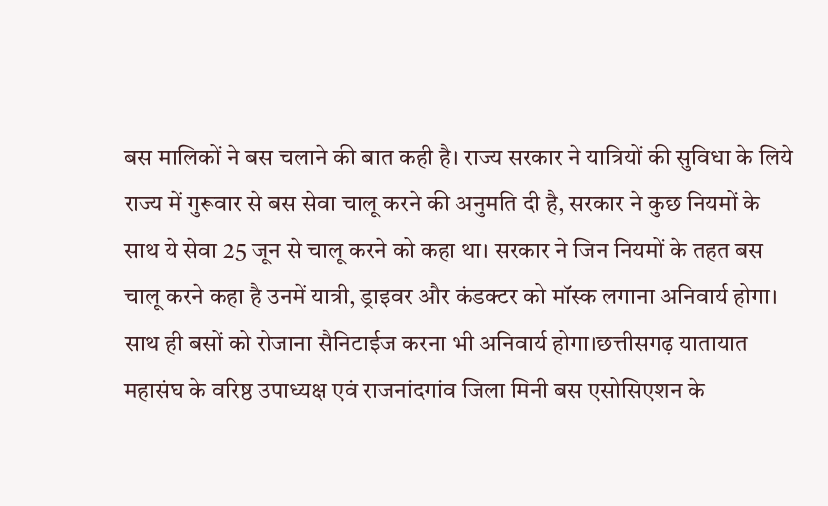बस मालिकों ने बस चलाने की बात कही है। राज्य सरकार ने यात्रियों की सुविधा के लिये राज्य में गुरूवार से बस सेवा चालू करने की अनुमति दी है, सरकार ने कुछ नियमों के साथ ये सेवा 25 जून से चालू करने को कहा था। सरकार ने जिन नियमों के तहत बस चालू करने कहा है उनमें यात्री, ड्राइवर और कंडक्टर को मॉस्क लगाना अनिवार्य होगा। साथ ही बसों को रोजाना सैनिटाईज करना भी अनिवार्य होगा।छत्तीसगढ़ यातायात महासंघ के वरिष्ठ उपाध्यक्ष एवं राजनांदगांव जिला मिनी बस एसोसिएशन के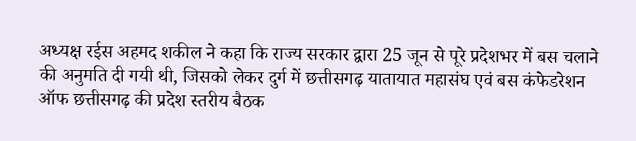अध्यक्ष रईस अहमद शकील ने कहा कि राज्य सरकार द्वारा 25 जून से पूरे प्रदेशभर में बस चलाने की अनुमति दी गयी थी, जिसको लेकर दुर्ग में छत्तीसगढ़ यातायात महासंघ एवं बस कंफेडरेशन ऑफ छत्तीसगढ़ की प्रदेश स्तरीय बैठक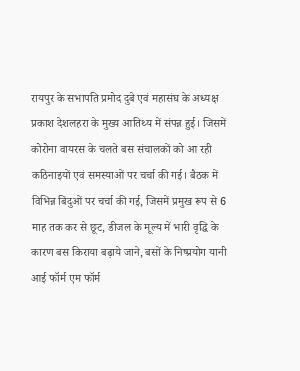रायपुर के सभापति प्रमोद दुबे एवं महासंघ के अध्यक्ष प्रकाश देशलहरा के मुख्य आतिथ्य में संपन्न हुई। जिसमें कोरोना वायरस के चलते बस संचालकों को आ रही कठिनाइयों एवं समस्याओं पर चर्चा की गई। बैठक में विभिन्न बिंदुओं पर चर्चा की गई, जिसमें प्रमुख रूप से 6 माह तक कर से छूट, डीजल के मूल्य में भारी वृद्धि के कारण बस किराया बढ़ाये जाने, बसों के निष्प्रयोग यानी आई फॉर्म एम फॉर्म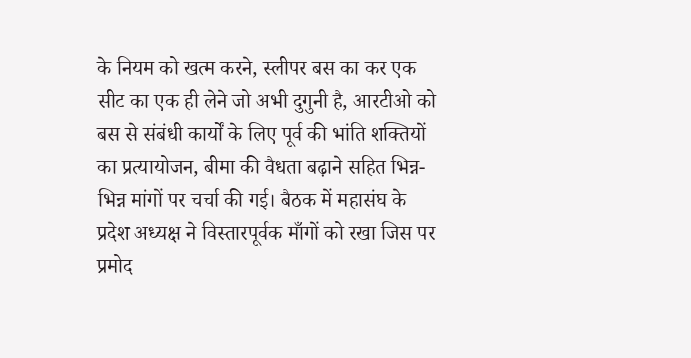के नियम को खत्म करने, स्लीपर बस का कर एक सीट का एक ही लेने जो अभी दुगुनी है, आरटीओ को बस से संबंधी कार्यों के लिए पूर्व की भांति शक्तियों का प्रत्यायोजन, बीमा की वैधता बढ़ाने सहित भिन्न-भिन्न मांगों पर चर्चा की गई। बैठक में महासंघ के प्रदेश अध्यक्ष ने विस्तारपूर्वक माँगों को रखा जिस पर प्रमोद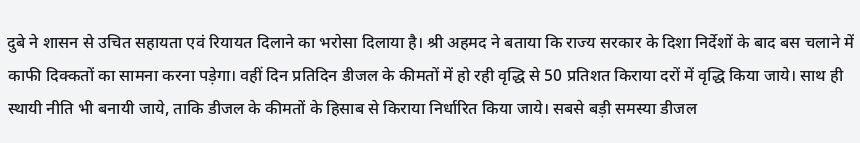दुबे ने शासन से उचित सहायता एवं रियायत दिलाने का भरोसा दिलाया है। श्री अहमद ने बताया कि राज्य सरकार के दिशा निर्देशों के बाद बस चलाने में काफी दिक्कतों का सामना करना पड़ेगा। वहीं दिन प्रतिदिन डीजल के कीमतों में हो रही वृद्धि से 50 प्रतिशत किराया दरों में वृद्धि किया जाये। साथ ही स्थायी नीति भी बनायी जाये, ताकि डीजल के कीमतों के हिसाब से किराया निर्धारित किया जाये। सबसे बड़ी समस्या डीजल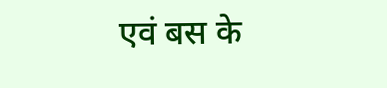एवं बस के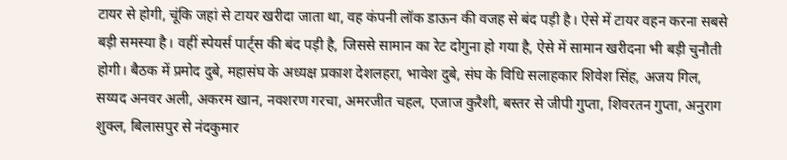टायर से होगी, चूंकि जहां से टायर खरीदा जाता था, वह कंपनी लॉक डाऊन की वजह से बंद पड़ी है। ऐसे में टायर वहन करना सबसे बड़ी समस्या है। वहीं स्पेयर्स पार्ट्स की बंद पड़ी है, जिससे सामान का रेट दोगुना हो गया है, ऐसे में सामान खरीदना भी बड़ी चुनौती होगी। बैठक में प्रमोद दुबे, महासंघ के अध्यक्ष प्रकाश देशलहरा, भावेश दुबे, संघ के विधि सलाहकार शिवेश सिंह, अजय गिल, सय्यद अनवर अली, अकरम खान, नवशरण गरचा, अमरजीत चहल, एजाज कुरैशी, बस्तर से जीपी गुप्ता, शिवरतन गुप्ता, अनुराग शुक्ल, बिलासपुर से नंदकुमार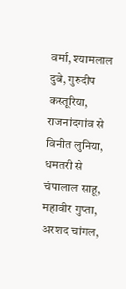वर्मा, श्यामलाल दुबे, गुरुदीप कस्तूरिया, राजनांदगांव से विनीत लुनिया, धमतरी से चंपालाल साहू, महावीर गुप्ता, अरशद चांगल,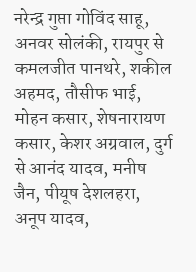नरेन्द्र गुप्ता गोविंद साहू, अनवर सोलंकी, रायपुर से कमलजीत पानथरे, शकील अहमद, तौसीफ भाई, मोहन कसार, शेषनारायण कसार, केशर अग्रवाल, दुर्ग से आनंद यादव, मनीष जैन, पीयूष देशलहरा, अनूप यादव,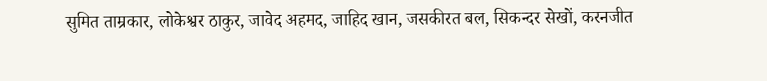सुमित ताम्रकार, लोकेश्वर ठाकुर, जावेद अहमद, जाहिद खान, जसकीरत बल, सिकन्दर सेखों, करनजीत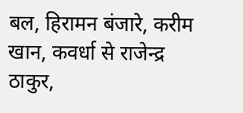बल, हिरामन बंजारे, करीम खान, कवर्धा से राजेन्द्र ठाकुर,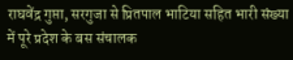राघवेंद्र गुप्ता, सरगुजा से प्रितपाल भाटिया सहित भारी संख्या में पूरे प्रदेश के बस संचालक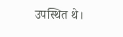उपस्थित थे।